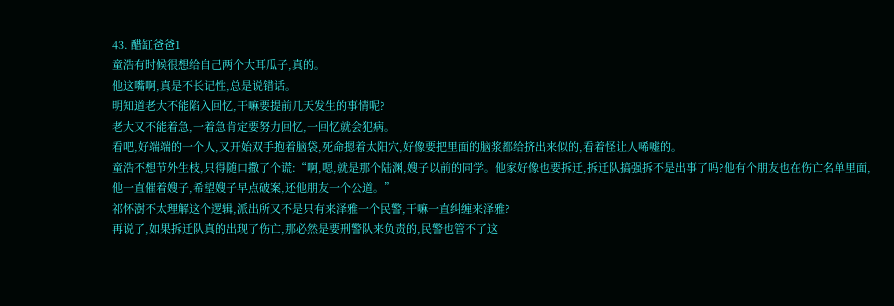43. 醋缸爸爸1
童浩有时候很想给自己两个大耳瓜子,真的。
他这嘴啊,真是不长记性,总是说错话。
明知道老大不能陷入回忆,干嘛要提前几天发生的事情呢?
老大又不能着急,一着急肯定要努力回忆,一回忆就会犯病。
看吧,好端端的一个人,又开始双手抱着脑袋,死命摁着太阳穴,好像要把里面的脑浆都给挤出来似的,看着怪让人唏嘘的。
童浩不想节外生枝,只得随口撒了个谎:“啊,嗯,就是那个陆渊,嫂子以前的同学。他家好像也要拆迁,拆迁队搞强拆不是出事了吗?他有个朋友也在伤亡名单里面,他一直催着嫂子,希望嫂子早点破案,还他朋友一个公道。”
祁怀澍不太理解这个逻辑,派出所又不是只有来泽雅一个民警,干嘛一直纠缠来泽雅?
再说了,如果拆迁队真的出现了伤亡,那必然是要刑警队来负责的,民警也管不了这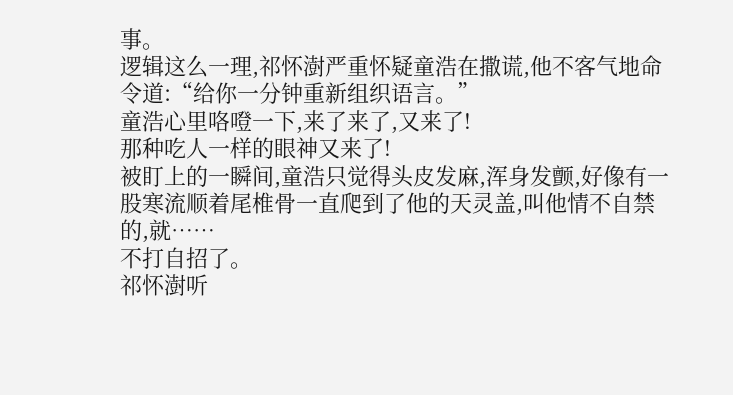事。
逻辑这么一理,祁怀澍严重怀疑童浩在撒谎,他不客气地命令道:“给你一分钟重新组织语言。”
童浩心里咯噔一下,来了来了,又来了!
那种吃人一样的眼神又来了!
被盯上的一瞬间,童浩只觉得头皮发麻,浑身发颤,好像有一股寒流顺着尾椎骨一直爬到了他的天灵盖,叫他情不自禁的,就……
不打自招了。
祁怀澍听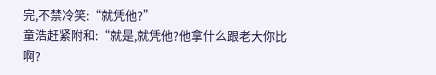完,不禁冷笑:“就凭他?”
童浩赶紧附和:“就是,就凭他?他拿什么跟老大你比啊?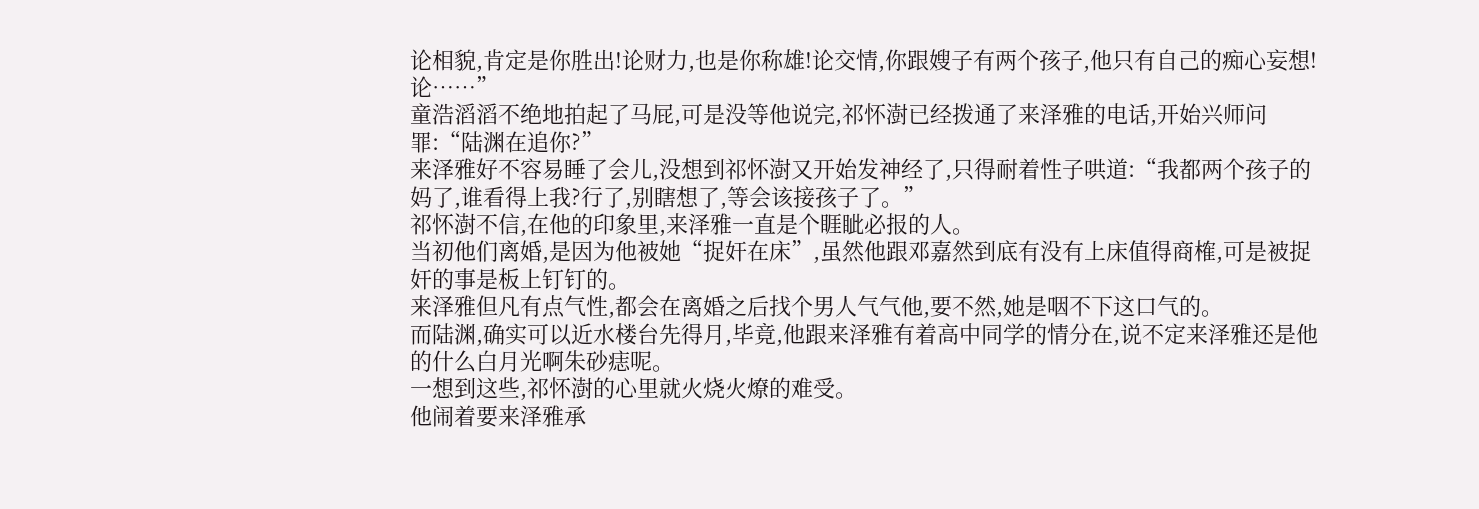论相貌,肯定是你胜出!论财力,也是你称雄!论交情,你跟嫂子有两个孩子,他只有自己的痴心妄想!论……”
童浩滔滔不绝地拍起了马屁,可是没等他说完,祁怀澍已经拨通了来泽雅的电话,开始兴师问罪:“陆渊在追你?”
来泽雅好不容易睡了会儿,没想到祁怀澍又开始发神经了,只得耐着性子哄道:“我都两个孩子的妈了,谁看得上我?行了,别瞎想了,等会该接孩子了。”
祁怀澍不信,在他的印象里,来泽雅一直是个睚眦必报的人。
当初他们离婚,是因为他被她“捉奸在床”,虽然他跟邓嘉然到底有没有上床值得商榷,可是被捉奸的事是板上钉钉的。
来泽雅但凡有点气性,都会在离婚之后找个男人气气他,要不然,她是咽不下这口气的。
而陆渊,确实可以近水楼台先得月,毕竟,他跟来泽雅有着高中同学的情分在,说不定来泽雅还是他的什么白月光啊朱砂痣呢。
一想到这些,祁怀澍的心里就火烧火燎的难受。
他闹着要来泽雅承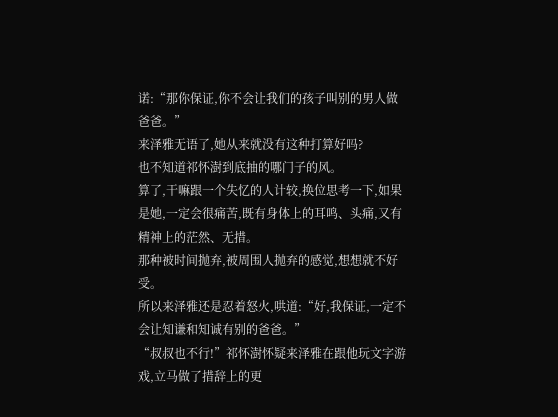诺:“那你保证,你不会让我们的孩子叫别的男人做爸爸。”
来泽雅无语了,她从来就没有这种打算好吗?
也不知道祁怀澍到底抽的哪门子的风。
算了,干嘛跟一个失忆的人计较,换位思考一下,如果是她,一定会很痛苦,既有身体上的耳鸣、头痛,又有精神上的茫然、无措。
那种被时间抛弃,被周围人抛弃的感觉,想想就不好受。
所以来泽雅还是忍着怒火,哄道:“好,我保证,一定不会让知谦和知诚有别的爸爸。”
“叔叔也不行!”祁怀澍怀疑来泽雅在跟他玩文字游戏,立马做了措辞上的更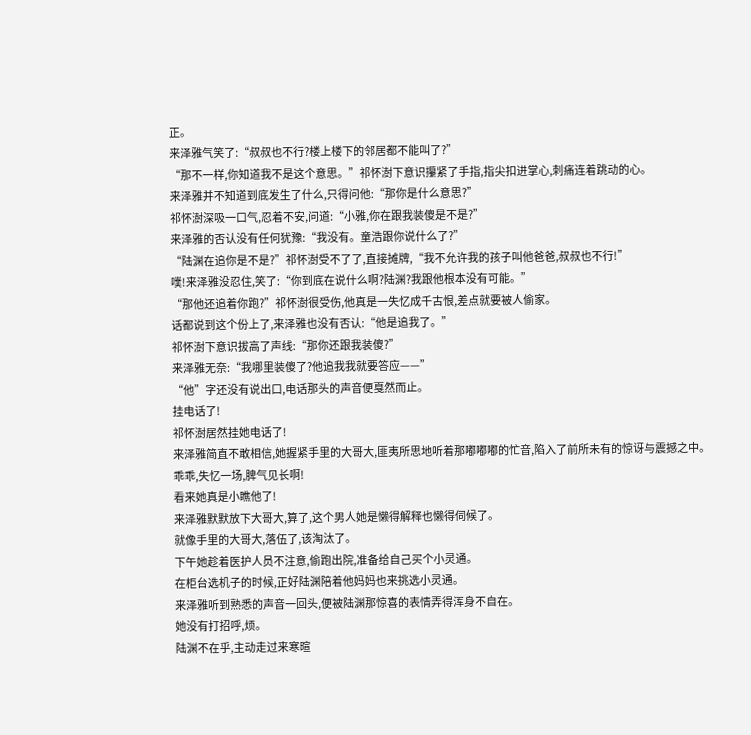正。
来泽雅气笑了:“叔叔也不行?楼上楼下的邻居都不能叫了?”
“那不一样,你知道我不是这个意思。”祁怀澍下意识攥紧了手指,指尖扣进掌心,刺痛连着跳动的心。
来泽雅并不知道到底发生了什么,只得问他:“那你是什么意思?”
祁怀澍深吸一口气,忍着不安,问道:“小雅,你在跟我装傻是不是?”
来泽雅的否认没有任何犹豫:“我没有。童浩跟你说什么了?”
“陆渊在追你是不是?”祁怀澍受不了了,直接摊牌,“我不允许我的孩子叫他爸爸,叔叔也不行!”
噗!来泽雅没忍住,笑了:“你到底在说什么啊?陆渊?我跟他根本没有可能。”
“那他还追着你跑?”祁怀澍很受伤,他真是一失忆成千古恨,差点就要被人偷家。
话都说到这个份上了,来泽雅也没有否认:“他是追我了。”
祁怀澍下意识拔高了声线:“那你还跟我装傻?”
来泽雅无奈:“我哪里装傻了?他追我我就要答应——”
“他”字还没有说出口,电话那头的声音便戛然而止。
挂电话了!
祁怀澍居然挂她电话了!
来泽雅简直不敢相信,她握紧手里的大哥大,匪夷所思地听着那嘟嘟嘟的忙音,陷入了前所未有的惊讶与震撼之中。
乖乖,失忆一场,脾气见长啊!
看来她真是小瞧他了!
来泽雅默默放下大哥大,算了,这个男人她是懒得解释也懒得伺候了。
就像手里的大哥大,落伍了,该淘汰了。
下午她趁着医护人员不注意,偷跑出院,准备给自己买个小灵通。
在柜台选机子的时候,正好陆渊陪着他妈妈也来挑选小灵通。
来泽雅听到熟悉的声音一回头,便被陆渊那惊喜的表情弄得浑身不自在。
她没有打招呼,烦。
陆渊不在乎,主动走过来寒暄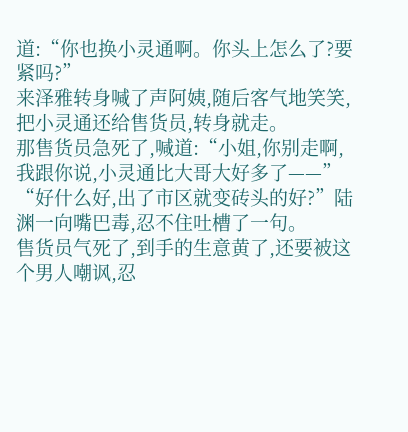道:“你也换小灵通啊。你头上怎么了?要紧吗?”
来泽雅转身喊了声阿姨,随后客气地笑笑,把小灵通还给售货员,转身就走。
那售货员急死了,喊道:“小姐,你别走啊,我跟你说,小灵通比大哥大好多了——”
“好什么好,出了市区就变砖头的好?”陆渊一向嘴巴毒,忍不住吐槽了一句。
售货员气死了,到手的生意黄了,还要被这个男人嘲讽,忍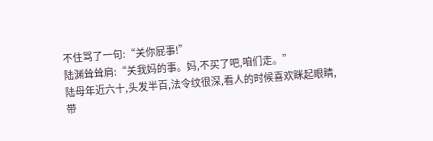不住骂了一句:“关你屁事!”
陆渊耸耸肩:“关我妈的事。妈,不买了吧,咱们走。”
陆母年近六十,头发半百,法令纹很深,看人的时候喜欢眯起眼睛,带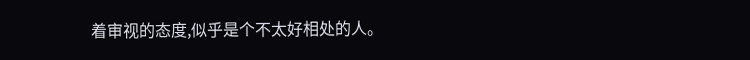着审视的态度,似乎是个不太好相处的人。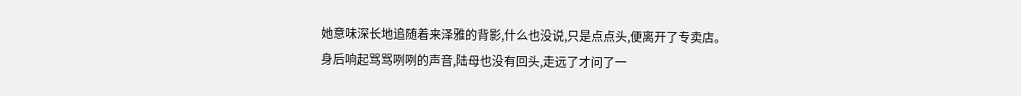她意味深长地追随着来泽雅的背影,什么也没说,只是点点头,便离开了专卖店。
身后响起骂骂咧咧的声音,陆母也没有回头,走远了才问了一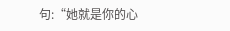句:“她就是你的心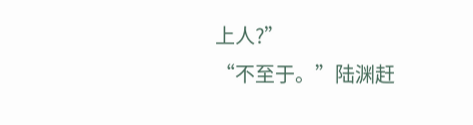上人?”
“不至于。”陆渊赶